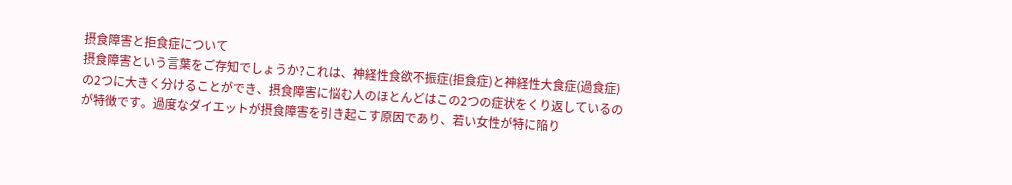摂食障害と拒食症について
摂食障害という言葉をご存知でしょうか?これは、神経性食欲不振症(拒食症)と神経性大食症(過食症)の2つに大きく分けることができ、摂食障害に悩む人のほとんどはこの2つの症状をくり返しているのが特徴です。過度なダイエットが摂食障害を引き起こす原因であり、若い女性が特に陥り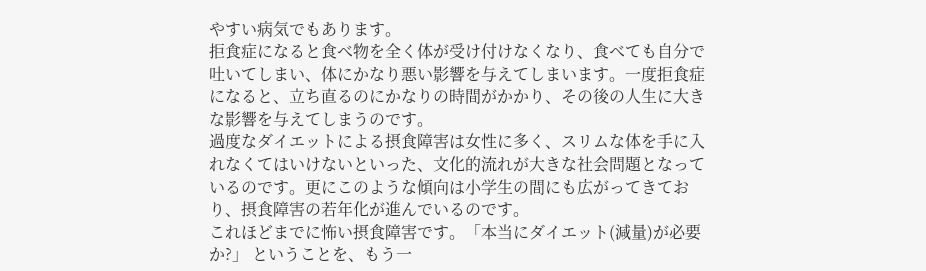やすい病気でもあります。
拒食症になると食べ物を全く体が受け付けなくなり、食べても自分で吐いてしまい、体にかなり悪い影響を与えてしまいます。一度拒食症になると、立ち直るのにかなりの時間がかかり、その後の人生に大きな影響を与えてしまうのです。
過度なダイエットによる摂食障害は女性に多く、スリムな体を手に入れなくてはいけないといった、文化的流れが大きな社会問題となっているのです。更にこのような傾向は小学生の間にも広がってきており、摂食障害の若年化が進んでいるのです。
これほどまでに怖い摂食障害です。「本当にダイエット(減量)が必要か?」 ということを、もう一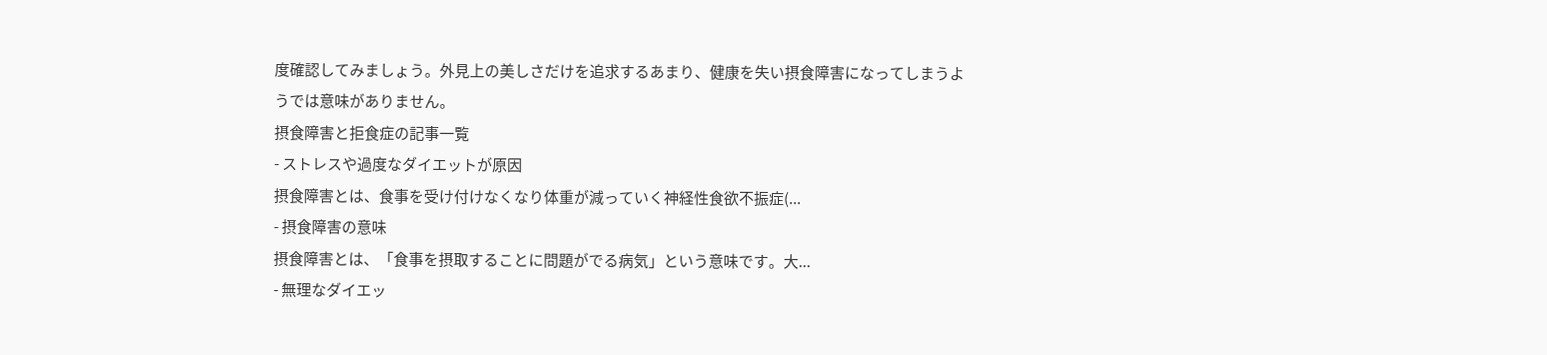度確認してみましょう。外見上の美しさだけを追求するあまり、健康を失い摂食障害になってしまうようでは意味がありません。
摂食障害と拒食症の記事一覧
- ストレスや過度なダイエットが原因
摂食障害とは、食事を受け付けなくなり体重が減っていく神経性食欲不振症(...
- 摂食障害の意味
摂食障害とは、「食事を摂取することに問題がでる病気」という意味です。大...
- 無理なダイエッ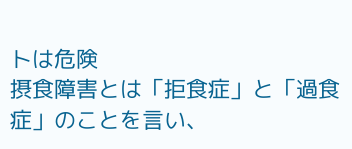トは危険
摂食障害とは「拒食症」と「過食症」のことを言い、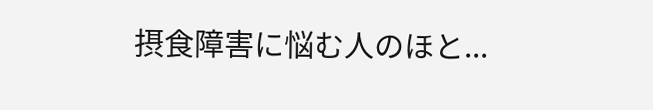摂食障害に悩む人のほと...